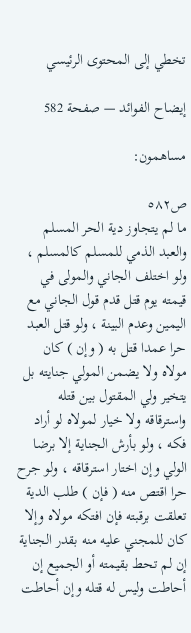تخطي إلى المحتوى الرئيسي

إيضاح الفوائد — صفحة 582

مساهمون:

ص٥٨٢
ما لم يتجاوز دية الحر المسلم والعبد الذمي للمسلم كالمسلم ، ولو اختلف الجاني والمولى في قيمته يوم قتل قدم قول الجاني مع اليمين وعدم البينة ، ولو قتل العبد حرا عمدا قتل به ( وإن ) كان مولاه ولا يضمن المولي جنايته بل يتخير ولي المقتول بين قتله واسترقاقه ولا خيار لمولاه لو أراد فكه ، ولو بأرش الجناية إلا برضا الولي وإن اختار استرقاقه ، ولو جرح حرا اقتص منه ( فإن ) طلب الدية تعلقت برقبته فإن افتكه مولاه وإلا كان للمجني عليه منه بقدر الجناية إن لم تحط بقيمته أو الجميع إن أحاطت وليس له قتله وإن أحاطت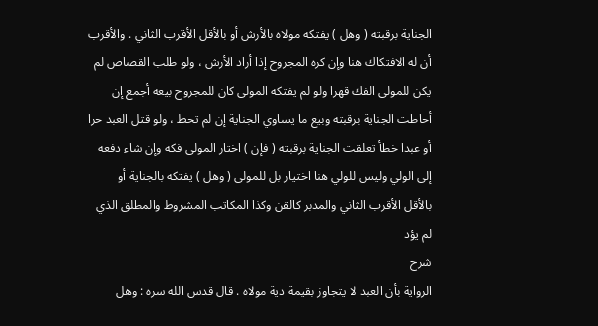الجناية برقبته ( وهل ) يفتكه مولاه بالأرش أو بالأقل الأقرب الثاني . والأقرب أن له الافتكاك هنا وإن كره المجروح إذا أراد الأرش ، ولو طلب القصاص لم يكن للمولى الفك قهرا ولو لم يفتكه المولى كان للمجروح بيعه أجمع إن أحاطت الجناية برقبته وبيع ما يساوي الجناية إن لم تحط ، ولو قتل العبد حرا أو عبدا خطأ تعلقت الجناية برقبته ( فإن ) اختار المولى فكه وإن شاء دفعه إلى الولي وليس للولي هنا اختيار بل للمولى ( وهل ) يفتكه بالجناية أو بالأقل الأقرب الثاني والمدبر كالقن وكذا المكاتب المشروط والمطلق الذي لم يؤد
شرح
الرواية بأن العبد لا يتجاوز بقيمة دية مولاه . قال قدس الله سره : وهل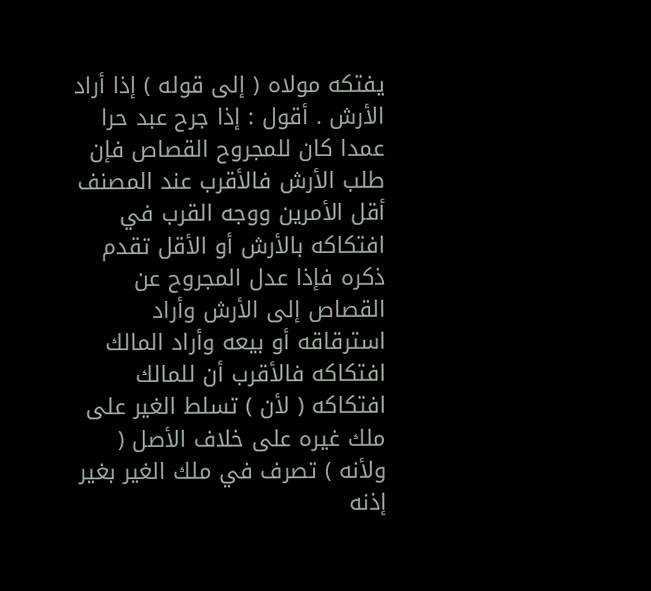يفتكه مولاه ( إلى قوله ) إذا أراد الأرش . أقول : إذا جرح عبد حرا عمدا كان للمجروح القصاص فإن طلب الأرش فالأقرب عند المصنف أقل الأمرين ووجه القرب في افتكاكه بالأرش أو الأقل تقدم ذكره فإذا عدل المجروح عن القصاص إلى الأرش وأراد استرقاقه أو بيعه وأراد المالك افتكاكه فالأقرب أن للمالك افتكاكه ( لأن ) تسلط الغير على ملك غيره على خلاف الأصل ( ولأنه ) تصرف في ملك الغير بغير إذنه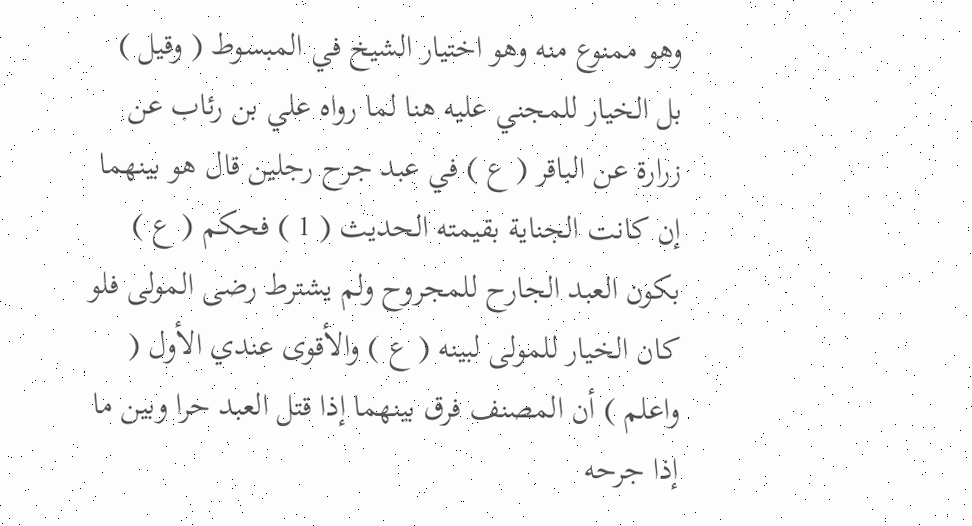وهو ممنوع منه وهو اختيار الشيخ في المبسوط ( وقيل ) بل الخيار للمجني عليه هنا لما رواه علي بن رئاب عن زرارة عن الباقر ( ع ) في عبد جرح رجلين قال هو بينهما إن كانت الجناية بقيمته الحديث ( 1 ) فحكم ( ع ) بكون العبد الجارح للمجروح ولم يشترط رضى المولى فلو كان الخيار للمولى لبينه ( ع ) والأقوى عندي الأول ( واعلم ) أن المصنف فرق بينهما إذا قتل العبد حرا وبين ما إذا جرحه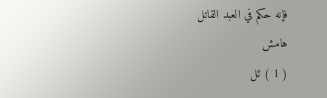فإنه حكم في العبد القاتل
هامش
( 1 ) ئل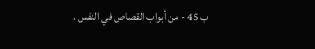ب 45 - من أبواب القصاص في النفس .